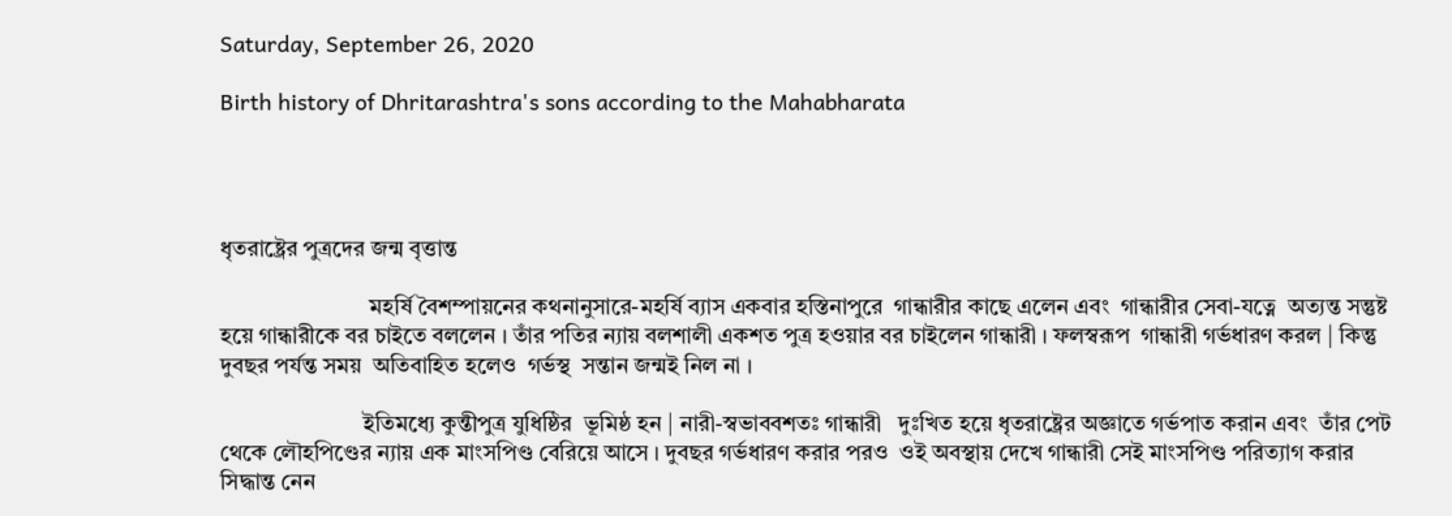Saturday, September 26, 2020

Birth history of Dhritarashtra's sons according to the Mahabharata




ধৃতরাষ্ট্রের পুত্রদের জন্ম বৃত্তান্ত

                          মহর্ষি বৈশম্পায়নের কথনানুসারে-মহর্ষি ব্যাস একবার হস্তিনাপুরে  গান্ধারীর কাছে এলেন এবং  গান্ধারীর সেবা-যত্নে  অত্যন্ত সন্তুষ্ট হয়ে গান্ধারীকে বর চাইতে বললেন । তাঁর পতির ন্যায় বলশালী একশত পুত্র হওয়ার বর চাইলেন গান্ধারী । ফলস্বরূপ  গান্ধারী গর্ভধারণ করল | কিন্তু দুবছর পর্যন্ত সময়  অতিবাহিত হলেও  গর্ভস্থ  সন্তান জন্মই নিল না ।

                         ইতিমধ্যে কুন্তীপুত্র যুধিষ্ঠির  ভূমিষ্ঠ হন | নারী-স্বভাববশতঃ গান্ধারী   দুঃখিত হয়ে ধৃতরাষ্ট্রের অজ্ঞাতে গর্ভপাত করান এবং  তাঁর পেট থেকে লৌহপিণ্ডের ন্যায় এক মাংসপিণ্ড বেরিয়ে আসে । দুবছর গর্ভধারণ করার পরও  ওই অবস্থায় দেখে গান্ধারী সেই মাংসপিণ্ড পরিত্যাগ করার সিদ্ধান্ত নেন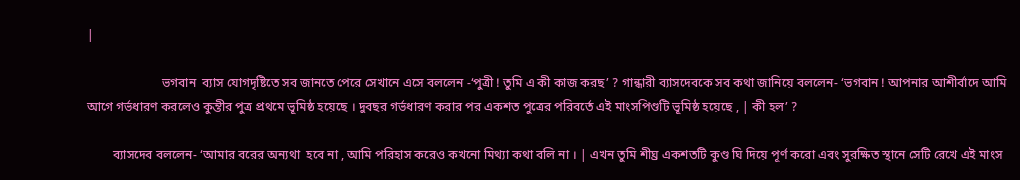|

                        ভগবান  ব্যাস যোগদৃষ্টিতে সব জানতে পেরে সেখানে এসে বললেন -‘পুত্রী ! তুমি এ কী কাজ করছ’ ? গান্ধারী ব্যাসদেবকে সব কথা জানিয়ে বললেন- ‘ভগবান ! আপনার আশীর্বাদে আমি আগে গর্ভধারণ করলেও কুন্তীর পুত্র প্রথমে ভূমিষ্ঠ হয়েছে । দুবছর গর্ভধারণ করার পর একশত পুত্রের পরিবর্তে এই মাংসপিণ্ডটি ভূমিষ্ঠ হয়েছে , | কী হল’ ?

        ব্যাসদেব বললেন- ‘আমার বরের অন্যথা  হবে না , আমি পরিহাস করেও কখনো মিথ্যা কথা বলি না । | এখন তুমি শীঘ্র একশতটি কুণ্ড ঘি দিয়ে পূর্ণ করো এবং সুরক্ষিত স্থানে সেটি রেখে এই মাংস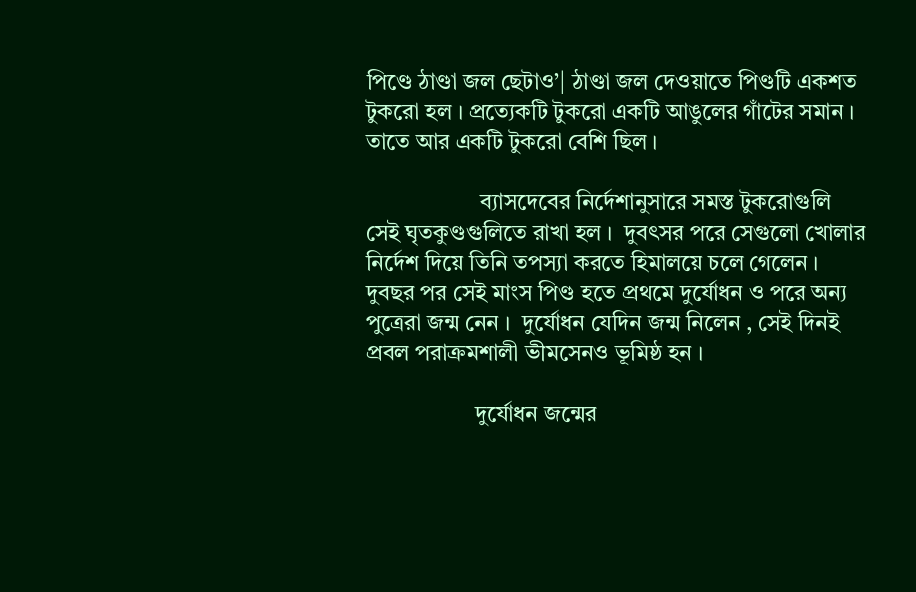পিণ্ডে ঠাণ্ডা জল ছেটাও’| ঠাণ্ডা জল দেওয়াতে পিণ্ডটি একশত টুকরো হল । প্রত্যেকটি টুকরো একটি আঙুলের গাঁটের সমান । তাতে আর একটি টুকরো বেশি ছিল ।

                    ব্যাসদেবের নির্দেশানুসারে সমস্ত টুকরোগুলি সেই ঘৃতকুণ্ডগুলিতে রাখা হল ।  দুবৎসর পরে সেগুলো খোলার নির্দেশ দিয়ে তিনি তপস্যা করতে হিমালয়ে চলে গেলেন । দুবছর পর সেই মাংস পিণ্ড হতে প্রথমে দুর্যোধন ও পরে অন্য পুত্রেরা জন্ম নেন ।  দুর্যোধন যেদিন জন্ম নিলেন , সেই দিনই প্রবল পরাক্রমশালী ভীমসেনও ভূমিষ্ঠ হন ।

                   দুর্যোধন জন্মের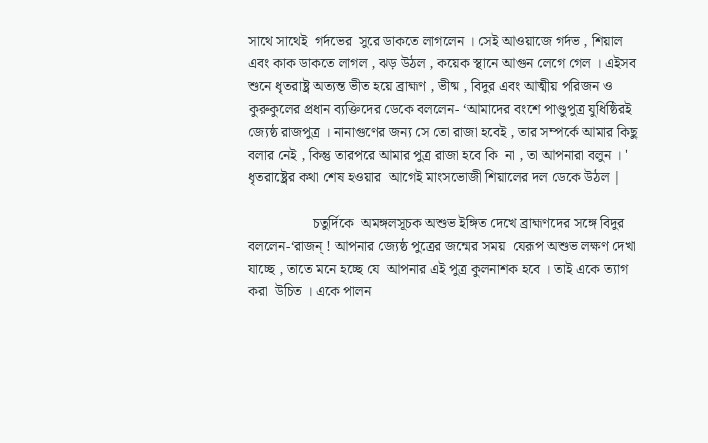সাথে সাথেই  গর্দভের  সুরে ডাকতে লাগলেন । সেই আওয়াজে গর্দভ , শিয়াল এবং কাক ডাকতে লাগল , ঝড় উঠল , কয়েক স্থানে আগুন লেগে গেল । এইসব শুনে ধৃতরাষ্ট্র অত্যন্ত ভীত হয়ে ব্রাহ্মণ , ভীষ্ম , বিদুর এবং আত্মীয় পরিজন ও কুরুকুলের প্রধান ব্যক্তিদের ডেকে বললেন- ‘আমাদের বংশে পাণ্ডুপুত্র যুধিষ্ঠিরই জ্যেষ্ঠ রাজপুত্র । নানাগুণের জন্য সে তো রাজা হবেই , তার সম্পর্কে আমার কিছু বলার নেই , কিন্তু তারপরে আমার পুত্র রাজা হবে কি  না , তা আপনারা বলুন । ' ধৃতরাষ্ট্রের কথা শেষ হওয়ার  আগেই মাংসভোজী শিয়ালের দল ডেকে উঠল |

                  চতুর্দিকে  অমঙ্গলসূচক অশুভ ইঙ্গিত দেখে ব্রাহ্মণদের সঙ্গে বিদুর  বললেন-‘রাজন্ ! আপনার জ্যেষ্ঠ পুত্রের জন্মের সময়  যেরূপ অশুভ লক্ষণ দেখা যাচ্ছে , তাতে মনে হচ্ছে যে  আপনার এই পুত্র কুলনাশক হবে । তাই একে ত্যাগ করা  উচিত । একে পালন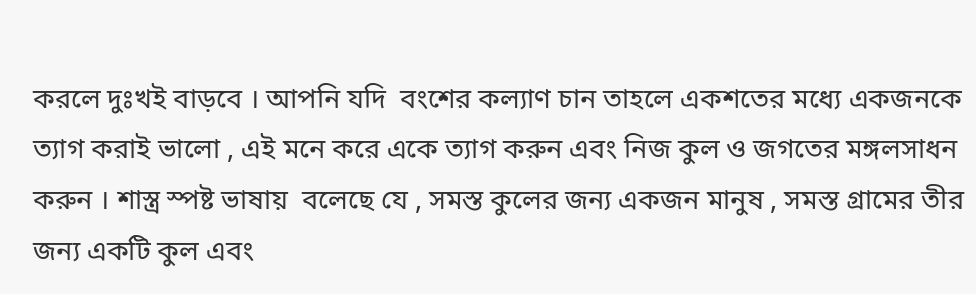করলে দুঃখই বাড়বে । আপনি যদি  বংশের কল্যাণ চান তাহলে একশতের মধ্যে একজনকে ত্যাগ করাই ভালো , এই মনে করে একে ত্যাগ করুন এবং নিজ কুল ও জগতের মঙ্গলসাধন করুন । শাস্ত্র স্পষ্ট ভাষায়  বলেছে যে , সমস্ত কুলের জন্য একজন মানুষ , সমস্ত গ্রামের তীর জন্য একটি কুল এবং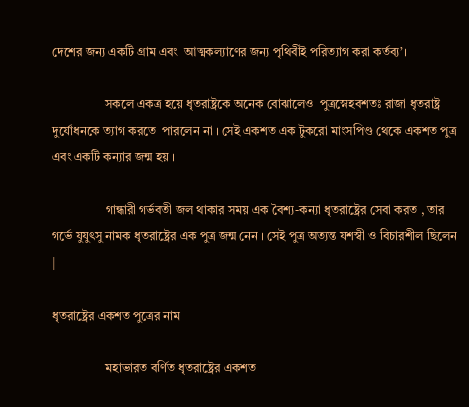দেশের জন্য একটি গ্রাম এবং  আত্মকল্যাণের জন্য পৃথিবীই পরিত্যাগ করা কর্তব্য’।

                 সকলে একত্র হয়ে ধৃতরাষ্ট্রকে অনেক বোঝালেও  পুত্রস্নেহবশতঃ রাজা ধৃতরাষ্ট্র দুর্যোধনকে ত্যাগ করতে  পারলেন না । সেই একশত এক টুকরো মাংসপিণ্ড থেকে একশত পুত্র এবং একটি কন্যার জন্ম হয় ।

                 গান্ধারী গর্ভবতী জল থাকার সময় এক বৈশ্য-কন্যা ধৃতরাষ্ট্রের সেবা করত , তার গর্ভে যুযুৎসু নামক ধৃতরাষ্ট্রের এক পুত্র জন্ম নেন । সেই পুত্র অত্যন্ত যশস্বী ও বিচারশীল ছিলেন |

ধৃতরাষ্ট্রের একশত পুত্রের নাম

                 মহাভারত বর্ণিত ধৃতরাষ্ট্রের একশত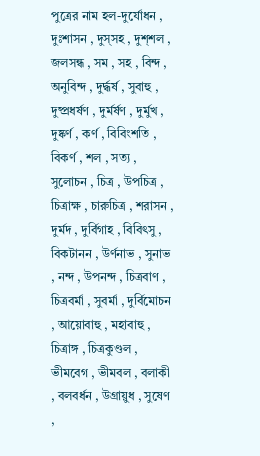পুত্রের নাম হল-দুর্যোধন , দুঃশাসন , দুস্সহ , দুশ্শল , জলসন্ধ , সম , সহ , বিন্দ , অনুবিন্দ , দুর্দ্ধর্ষ , সুবাহু , দুষ্প্রধর্ষণ , দুর্মর্ষণ , দুর্মুখ , দুষ্কর্ণ , কর্ণ , বিবিংশতি , বিকর্ণ , শল , সত্য , সুলোচন , চিত্র , উপচিত্র , চিত্রাক্ষ , চারুচিত্র , শরাসন , দুর্মদ , দুর্বিগাহ , বিবিৎসু , বিকটানন , উর্ণনাভ , সুনাভ , নন্দ , উপনন্দ , চিত্রবাণ , চিত্রবর্মা , সুবর্মা , দুর্বিমোচন , আয়োবাহু , মহাবাহু , চিত্রাঙ্গ , চিত্রকুণ্ডল , ভীমবেগ , ভীমবল , বলাকী , বলবর্ধন , উগ্ৰায়ুধ , সুষেণ ,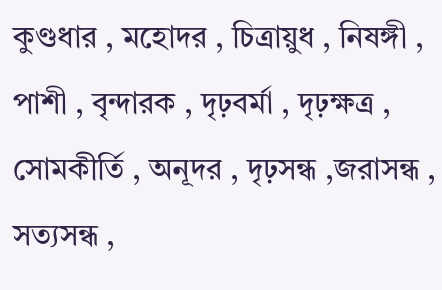কুণ্ডধার , মহোদর , চিত্রায়ুধ , নিষঙ্গী , পাশী , বৃন্দারক , দৃঢ়বৰ্মা , দৃঢ়ক্ষত্র , সোমকীর্তি , অনূদর , দৃঢ়সন্ধ ,জরাসন্ধ , সত্যসন্ধ ,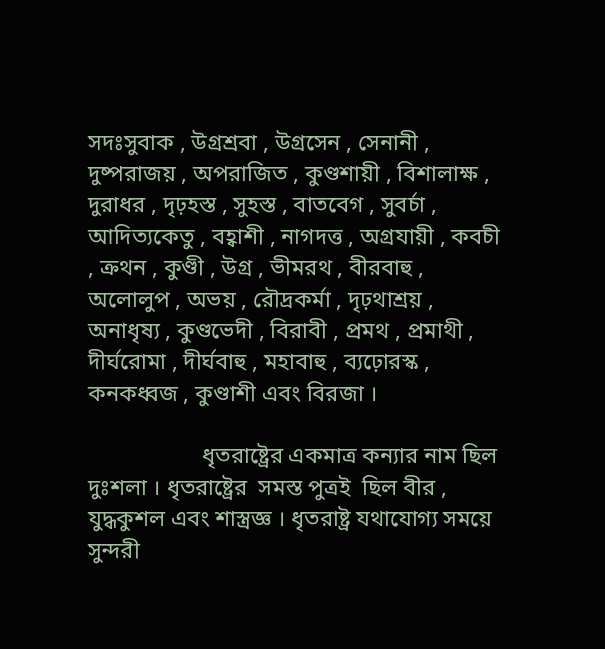সদঃসুবাক , উগ্রশ্রবা , উগ্রসেন , সেনানী , দুষ্পরাজয় , অপরাজিত , কুণ্ডশায়ী , বিশালাক্ষ , দুরাধর , দৃঢ়হস্ত , সুহস্ত , বাতবেগ , সুবর্চা , আদিত্যকেতু , বহ্বাশী , নাগদত্ত , অগ্রযায়ী , কবচী , ক্ৰথন , কুণ্ডী , উগ্র , ভীমরথ , বীরবাহু , অলোলুপ , অভয় , রৌদ্রকর্মা , দৃঢ়থাশ্রয় , অনাধৃষ্য , কুণ্ডভেদী , বিরাবী , প্রমথ , প্রমাথী , দীর্ঘরোমা , দীর্ঘবাহু , মহাবাহু , ব্যঢ়োরস্ক , কনকধ্বজ , কুণ্ডাশী এবং বিরজা ।

                    ধৃতরাষ্ট্রের একমাত্র কন্যার নাম ছিল দুঃশলা । ধৃতরাষ্ট্রের  সমস্ত পুত্রই  ছিল বীর , যুদ্ধকুশল এবং শাস্ত্রজ্ঞ । ধৃতরাষ্ট্র যথাযোগ্য সময়ে সুন্দরী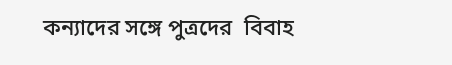কন্যাদের সঙ্গে পুত্রদের  বিবাহ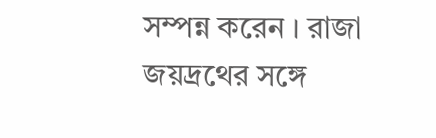সম্পন্ন করেন । রাজা জয়দ্রথের সঙ্গে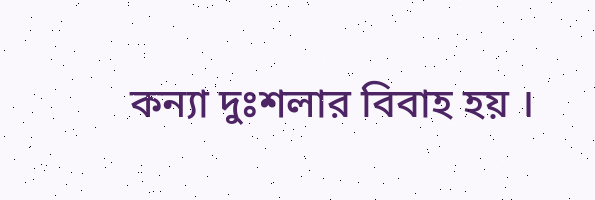কন্যা দুঃশলার বিবাহ হয় ।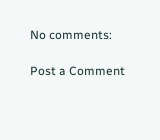No comments:

Post a Comment